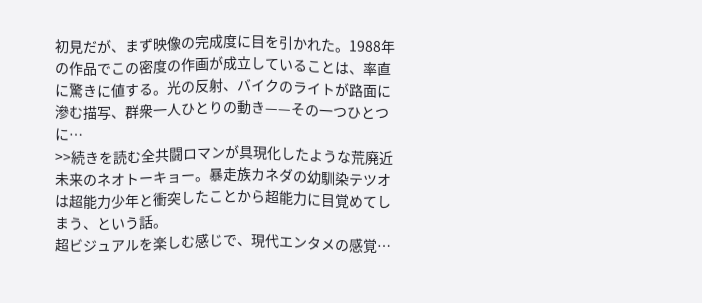初見だが、まず映像の完成度に目を引かれた。1988年の作品でこの密度の作画が成立していることは、率直に驚きに値する。光の反射、バイクのライトが路面に滲む描写、群衆一人ひとりの動き——その一つひとつに…
>>続きを読む全共闘ロマンが具現化したような荒廃近未来のネオトーキョー。暴走族カネダの幼馴染テツオは超能力少年と衝突したことから超能力に目覚めてしまう、という話。
超ビジュアルを楽しむ感じで、現代エンタメの感覚…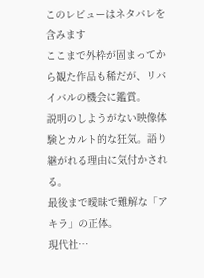このレビューはネタバレを含みます
ここまで外枠が固まってから観た作品も稀だが、リバイバルの機会に鑑賞。
説明のしようがない映像体験とカルト的な狂気。語り継がれる理由に気付かされる。
最後まで曖昧で難解な「アキラ」の正体。
現代社…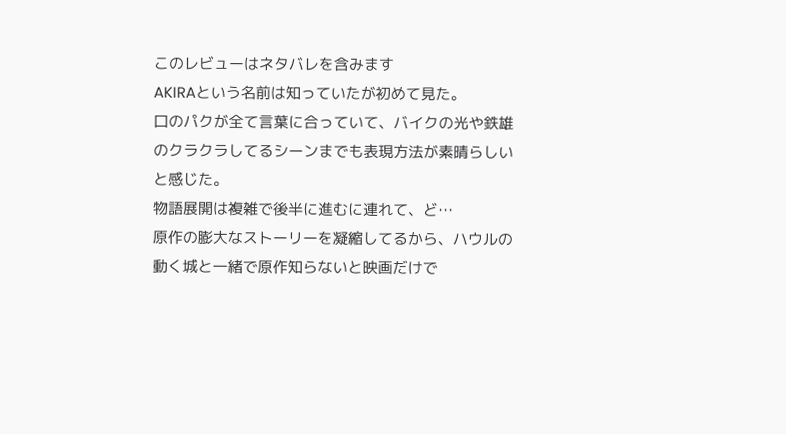このレビューはネタバレを含みます
AKIRAという名前は知っていたが初めて見た。
口のパクが全て言葉に合っていて、バイクの光や鉄雄のクラクラしてるシーンまでも表現方法が素晴らしいと感じた。
物語展開は複雑で後半に進むに連れて、ど…
原作の膨大なストーリーを凝縮してるから、ハウルの動く城と一緒で原作知らないと映画だけで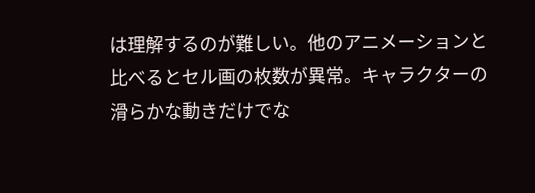は理解するのが難しい。他のアニメーションと比べるとセル画の枚数が異常。キャラクターの滑らかな動きだけでな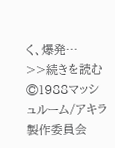く、爆発…
>>続きを読む©1988マッシュルーム/アキラ製作委員会